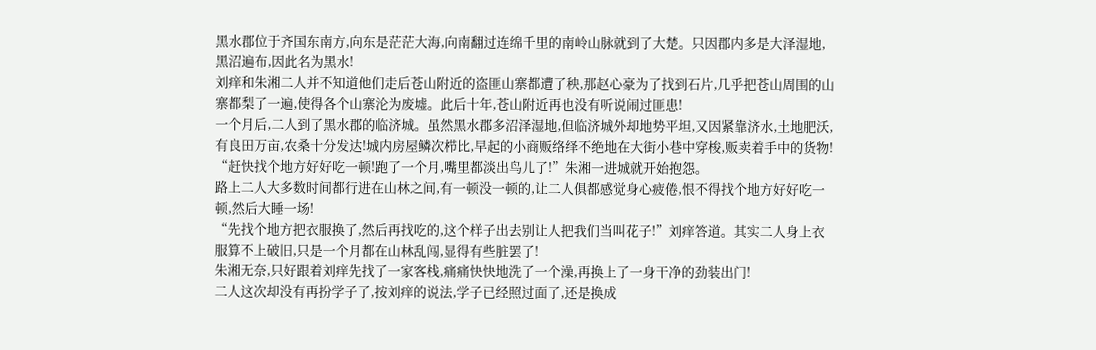黑水郡位于齐国东南方,向东是茫茫大海,向南翻过连绵千里的南岭山脉就到了大楚。只因郡内多是大泽湿地,黑沼遍布,因此名为黑水!
刘痒和朱湘二人并不知道他们走后苍山附近的盗匪山寨都遭了秧,那赵心豪为了找到石片,几乎把苍山周围的山寨都梨了一遍,使得各个山寨沦为废墟。此后十年,苍山附近再也没有听说闹过匪患!
一个月后,二人到了黑水郡的临济城。虽然黑水郡多沼泽湿地,但临济城外却地势平坦,又因紧靠济水,土地肥沃,有良田万亩,农桑十分发达!城内房屋鳞次栉比,早起的小商贩络绎不绝地在大街小巷中穿梭,贩卖着手中的货物!
“赶快找个地方好好吃一顿!跑了一个月,嘴里都淡出鸟儿了!”朱湘一进城就开始抱怨。
路上二人大多数时间都行进在山林之间,有一顿没一顿的,让二人俱都感觉身心疲倦,恨不得找个地方好好吃一顿,然后大睡一场!
“先找个地方把衣服换了,然后再找吃的,这个样子出去别让人把我们当叫花子!”刘痒答道。其实二人身上衣服算不上破旧,只是一个月都在山林乱闯,显得有些脏罢了!
朱湘无奈,只好跟着刘痒先找了一家客栈,痛痛快快地洗了一个澡,再换上了一身干净的劲装出门!
二人这次却没有再扮学子了,按刘痒的说法,学子已经照过面了,还是换成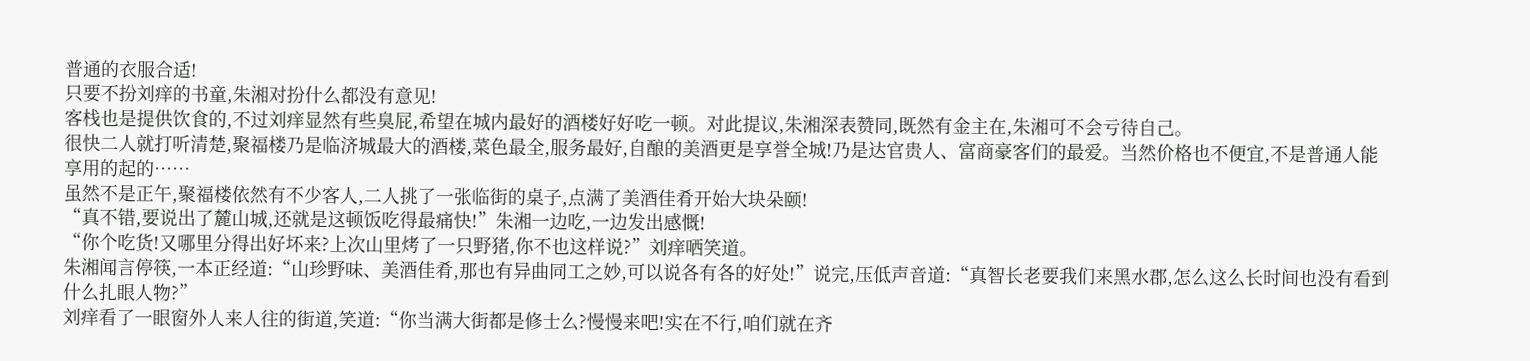普通的衣服合适!
只要不扮刘痒的书童,朱湘对扮什么都没有意见!
客栈也是提供饮食的,不过刘痒显然有些臭屁,希望在城内最好的酒楼好好吃一顿。对此提议,朱湘深表赞同,既然有金主在,朱湘可不会亏待自己。
很快二人就打听清楚,聚福楼乃是临济城最大的酒楼,菜色最全,服务最好,自酿的美酒更是享誉全城!乃是达官贵人、富商豪客们的最爱。当然价格也不便宜,不是普通人能享用的起的……
虽然不是正午,聚福楼依然有不少客人,二人挑了一张临街的桌子,点满了美酒佳肴开始大块朵颐!
“真不错,要说出了麓山城,还就是这顿饭吃得最痛快!”朱湘一边吃,一边发出感慨!
“你个吃货!又哪里分得出好坏来?上次山里烤了一只野猪,你不也这样说?”刘痒哂笑道。
朱湘闻言停筷,一本正经道:“山珍野味、美酒佳肴,那也有异曲同工之妙,可以说各有各的好处!”说完,压低声音道:“真智长老要我们来黑水郡,怎么这么长时间也没有看到什么扎眼人物?”
刘痒看了一眼窗外人来人往的街道,笑道:“你当满大街都是修士么?慢慢来吧!实在不行,咱们就在齐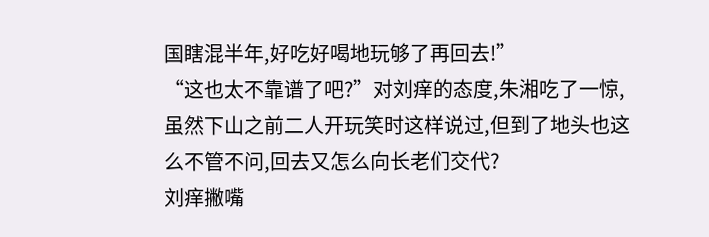国瞎混半年,好吃好喝地玩够了再回去!”
“这也太不靠谱了吧?”对刘痒的态度,朱湘吃了一惊,虽然下山之前二人开玩笑时这样说过,但到了地头也这么不管不问,回去又怎么向长老们交代?
刘痒撇嘴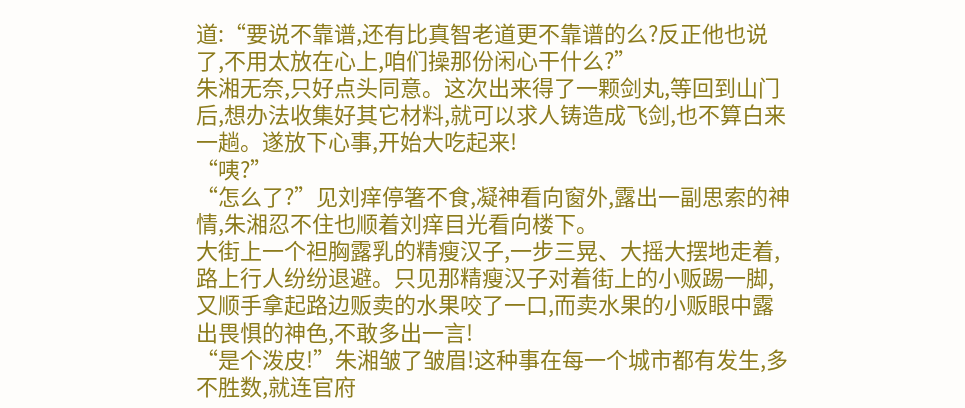道:“要说不靠谱,还有比真智老道更不靠谱的么?反正他也说了,不用太放在心上,咱们操那份闲心干什么?”
朱湘无奈,只好点头同意。这次出来得了一颗剑丸,等回到山门后,想办法收集好其它材料,就可以求人铸造成飞剑,也不算白来一趟。遂放下心事,开始大吃起来!
“咦?”
“怎么了?”见刘痒停箸不食,凝神看向窗外,露出一副思索的神情,朱湘忍不住也顺着刘痒目光看向楼下。
大街上一个袒胸露乳的精瘦汉子,一步三晃、大摇大摆地走着,路上行人纷纷退避。只见那精瘦汉子对着街上的小贩踢一脚,又顺手拿起路边贩卖的水果咬了一口,而卖水果的小贩眼中露出畏惧的神色,不敢多出一言!
“是个泼皮!”朱湘皱了皱眉!这种事在每一个城市都有发生,多不胜数,就连官府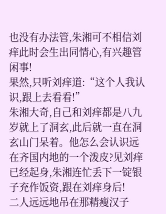也没有办法管,朱湘可不相信刘痒此时会生出同情心,有兴趣管闲事!
果然,只听刘痒道:“这个人我认识,跟上去看看!”
朱湘大奇,自己和刘痒都是八九岁就上了洞玄,此后就一直在洞玄山门呆着。他怎么会认识远在齐国内地的一个泼皮?见刘痒已经起身,朱湘连忙丢下一锭银子充作饭资,跟在刘痒身后!
二人远远地吊在那精瘦汉子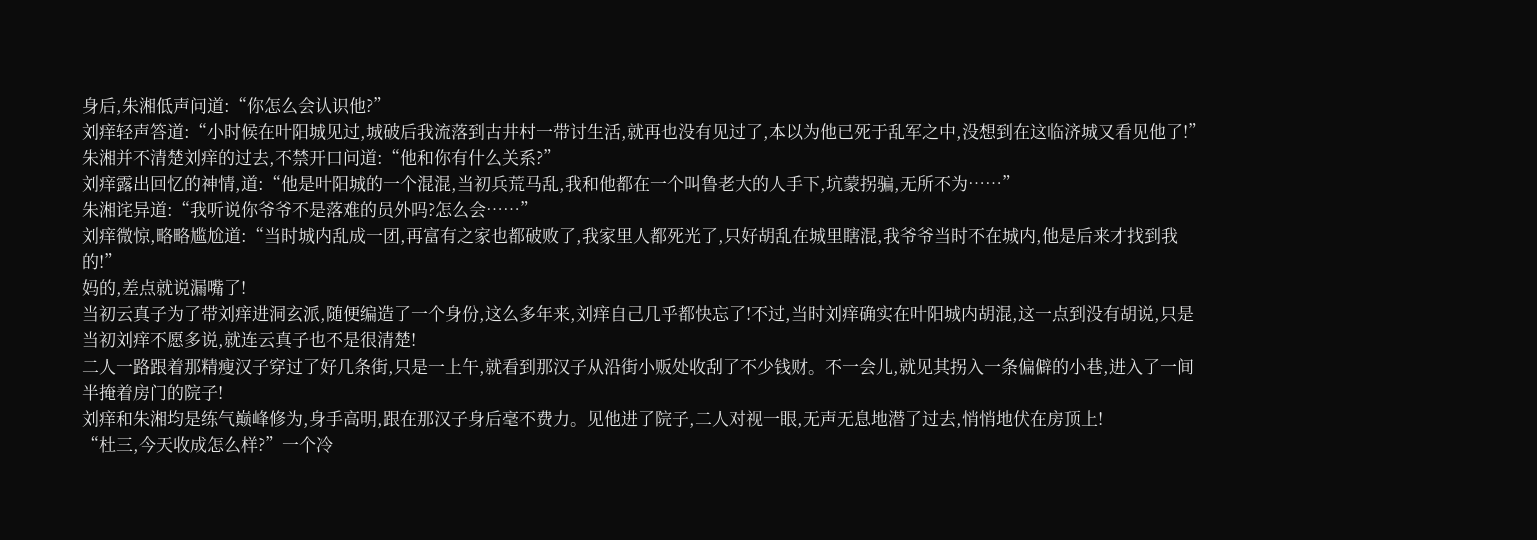身后,朱湘低声问道:“你怎么会认识他?”
刘痒轻声答道:“小时候在叶阳城见过,城破后我流落到古井村一带讨生活,就再也没有见过了,本以为他已死于乱军之中,没想到在这临济城又看见他了!”
朱湘并不清楚刘痒的过去,不禁开口问道:“他和你有什么关系?”
刘痒露出回忆的神情,道:“他是叶阳城的一个混混,当初兵荒马乱,我和他都在一个叫鲁老大的人手下,坑蒙拐骗,无所不为……”
朱湘诧异道:“我听说你爷爷不是落难的员外吗?怎么会……”
刘痒微惊,略略尴尬道:“当时城内乱成一团,再富有之家也都破败了,我家里人都死光了,只好胡乱在城里瞎混,我爷爷当时不在城内,他是后来才找到我的!”
妈的,差点就说漏嘴了!
当初云真子为了带刘痒进洞玄派,随便编造了一个身份,这么多年来,刘痒自己几乎都快忘了!不过,当时刘痒确实在叶阳城内胡混,这一点到没有胡说,只是当初刘痒不愿多说,就连云真子也不是很清楚!
二人一路跟着那精瘦汉子穿过了好几条街,只是一上午,就看到那汉子从沿街小贩处收刮了不少钱财。不一会儿,就见其拐入一条偏僻的小巷,进入了一间半掩着房门的院子!
刘痒和朱湘均是练气巅峰修为,身手高明,跟在那汉子身后毫不费力。见他进了院子,二人对视一眼,无声无息地潜了过去,悄悄地伏在房顶上!
“杜三,今天收成怎么样?”一个冷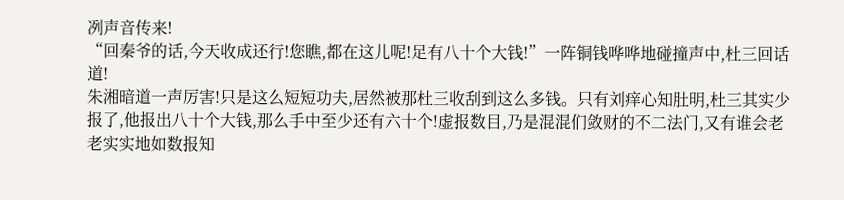冽声音传来!
“回秦爷的话,今天收成还行!您瞧,都在这儿呢!足有八十个大钱!”一阵铜钱哗哗地碰撞声中,杜三回话道!
朱湘暗道一声厉害!只是这么短短功夫,居然被那杜三收刮到这么多钱。只有刘痒心知肚明,杜三其实少报了,他报出八十个大钱,那么手中至少还有六十个!虚报数目,乃是混混们敛财的不二法门,又有谁会老老实实地如数报知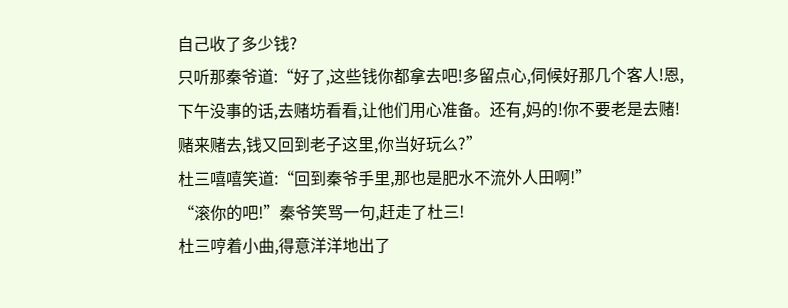自己收了多少钱?
只听那秦爷道:“好了,这些钱你都拿去吧!多留点心,伺候好那几个客人!恩,下午没事的话,去赌坊看看,让他们用心准备。还有,妈的!你不要老是去赌!赌来赌去,钱又回到老子这里,你当好玩么?”
杜三嘻嘻笑道:“回到秦爷手里,那也是肥水不流外人田啊!”
“滚你的吧!”秦爷笑骂一句,赶走了杜三!
杜三哼着小曲,得意洋洋地出了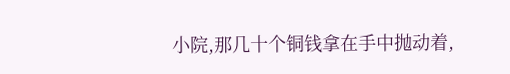小院,那几十个铜钱拿在手中抛动着,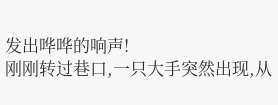发出哗哗的响声!
刚刚转过巷口,一只大手突然出现,从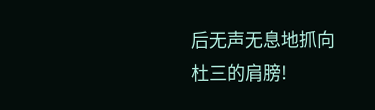后无声无息地抓向杜三的肩膀!